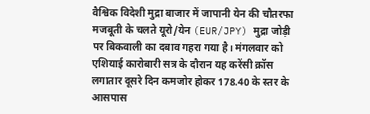वैश्विक विदेशी मुद्रा बाजार में जापानी येन की चौतरफा मजबूती के चलते यूरो/येन (EUR/JPY) मुद्रा जोड़ी पर बिकवाली का दबाव गहरा गया है। मंगलवार को एशियाई कारोबारी सत्र के दौरान यह करेंसी क्रॉस लगातार दूसरे दिन कमजोर होकर 178.40 के स्तर के आसपास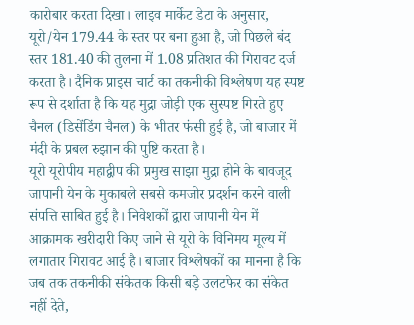कारोबार करता दिखा। लाइव मार्केट डेटा के अनुसार, यूरो/येन 179.44 के स्तर पर बना हुआ है, जो पिछले बंद स्तर 181.40 की तुलना में 1.08 प्रतिशत की गिरावट दर्ज करता है। दैनिक प्राइस चार्ट का तकनीकी विश्लेषण यह स्पष्ट रूप से दर्शाता है कि यह मुद्रा जोड़ी एक सुस्पष्ट गिरते हुए चैनल (डिसेंडिंग चैनल) के भीतर फंसी हुई है, जो बाजार में मंदी के प्रबल रुझान की पुष्टि करता है।
यूरो यूरोपीय महाद्वीप की प्रमुख साझा मुद्रा होने के बावजूद जापानी येन के मुकाबले सबसे कमजोर प्रदर्शन करने वाली संपत्ति साबित हुई है। निवेशकों द्वारा जापानी येन में आक्रामक खरीदारी किए जाने से यूरो के विनिमय मूल्य में लगातार गिरावट आई है। बाजार विश्लेषकों का मानना है कि जब तक तकनीकी संकेतक किसी बड़े उलटफेर का संकेत नहीं देते,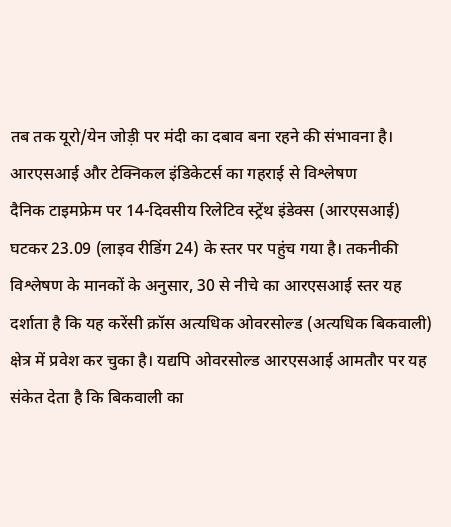तब तक यूरो/येन जोड़ी पर मंदी का दबाव बना रहने की संभावना है।
आरएसआई और टेक्निकल इंडिकेटर्स का गहराई से विश्लेषण
दैनिक टाइमफ्रेम पर 14-दिवसीय रिलेटिव स्ट्रेंथ इंडेक्स (आरएसआई) घटकर 23.09 (लाइव रीडिंग 24) के स्तर पर पहुंच गया है। तकनीकी विश्लेषण के मानकों के अनुसार, 30 से नीचे का आरएसआई स्तर यह दर्शाता है कि यह करेंसी क्रॉस अत्यधिक ओवरसोल्ड (अत्यधिक बिकवाली) क्षेत्र में प्रवेश कर चुका है। यद्यपि ओवरसोल्ड आरएसआई आमतौर पर यह संकेत देता है कि बिकवाली का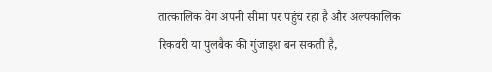तात्कालिक वेग अपनी सीमा पर पहुंच रहा है और अल्पकालिक रिकवरी या पुलबैक की गुंजाइश बन सकती है,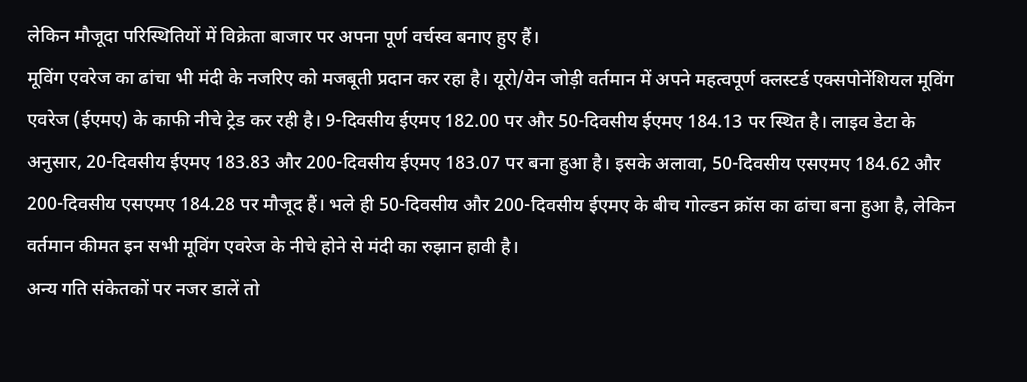लेकिन मौजूदा परिस्थितियों में विक्रेता बाजार पर अपना पूर्ण वर्चस्व बनाए हुए हैं।
मूविंग एवरेज का ढांचा भी मंदी के नजरिए को मजबूती प्रदान कर रहा है। यूरो/येन जोड़ी वर्तमान में अपने महत्वपूर्ण क्लस्टर्ड एक्सपोनेंशियल मूविंग एवरेज (ईएमए) के काफी नीचे ट्रेड कर रही है। 9-दिवसीय ईएमए 182.00 पर और 50-दिवसीय ईएमए 184.13 पर स्थित है। लाइव डेटा के अनुसार, 20-दिवसीय ईएमए 183.83 और 200-दिवसीय ईएमए 183.07 पर बना हुआ है। इसके अलावा, 50-दिवसीय एसएमए 184.62 और 200-दिवसीय एसएमए 184.28 पर मौजूद हैं। भले ही 50-दिवसीय और 200-दिवसीय ईएमए के बीच गोल्डन क्रॉस का ढांचा बना हुआ है, लेकिन वर्तमान कीमत इन सभी मूविंग एवरेज के नीचे होने से मंदी का रुझान हावी है।
अन्य गति संकेतकों पर नजर डालें तो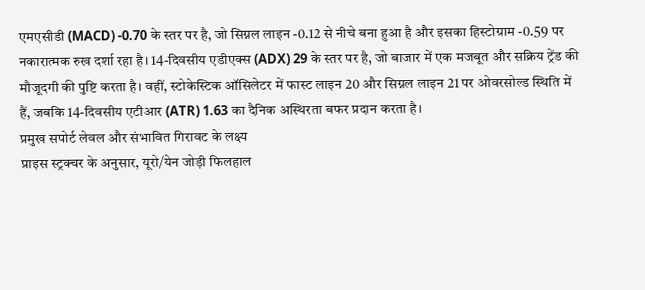एमएसीडी (MACD) -0.70 के स्तर पर है, जो सिग्नल लाइन -0.12 से नीचे बना हुआ है और इसका हिस्टोग्राम -0.59 पर नकारात्मक रुख दर्शा रहा है। 14-दिवसीय एडीएक्स (ADX) 29 के स्तर पर है, जो बाजार में एक मजबूत और सक्रिय ट्रेंड की मौजूदगी की पुष्टि करता है। वहीं, स्टोकेस्टिक ऑसिलेटर में फास्ट लाइन 20 और सिग्नल लाइन 21 पर ओवरसोल्ड स्थिति में हैं, जबकि 14-दिवसीय एटीआर (ATR) 1.63 का दैनिक अस्थिरता बफर प्रदान करता है।
प्रमुख सपोर्ट लेवल और संभावित गिरावट के लक्ष्य
प्राइस स्ट्रक्चर के अनुसार, यूरो/येन जोड़ी फिलहाल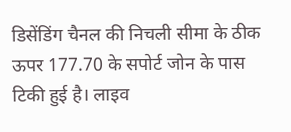डिसेंडिंग चैनल की निचली सीमा के ठीक ऊपर 177.70 के सपोर्ट जोन के पास टिकी हुई है। लाइव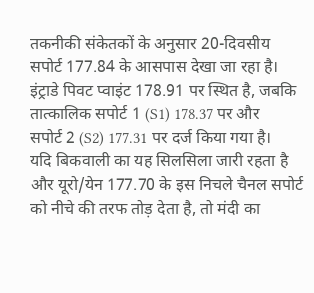तकनीकी संकेतकों के अनुसार 20-दिवसीय सपोर्ट 177.84 के आसपास देखा जा रहा है। इंट्राडे पिवट प्वाइंट 178.91 पर स्थित है, जबकि तात्कालिक सपोर्ट 1 (S1) 178.37 पर और सपोर्ट 2 (S2) 177.31 पर दर्ज किया गया है।
यदि बिकवाली का यह सिलसिला जारी रहता है और यूरो/येन 177.70 के इस निचले चैनल सपोर्ट को नीचे की तरफ तोड़ देता है, तो मंदी का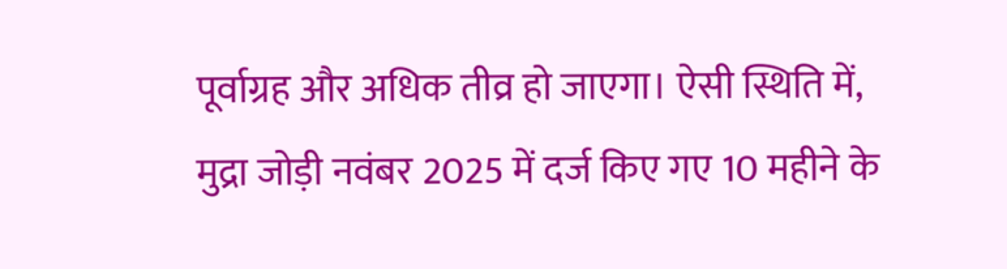पूर्वाग्रह और अधिक तीव्र हो जाएगा। ऐसी स्थिति में, मुद्रा जोड़ी नवंबर 2025 में दर्ज किए गए 10 महीने के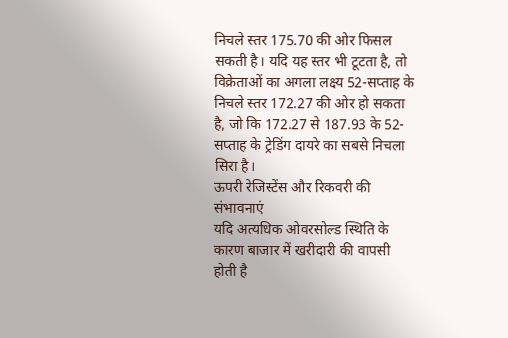निचले स्तर 175.70 की ओर फिसल सकती है। यदि यह स्तर भी टूटता है, तो विक्रेताओं का अगला लक्ष्य 52-सप्ताह के निचले स्तर 172.27 की ओर हो सकता है, जो कि 172.27 से 187.93 के 52-सप्ताह के ट्रेडिंग दायरे का सबसे निचला सिरा है।
ऊपरी रेजिस्टेंस और रिकवरी की संभावनाएं
यदि अत्यधिक ओवरसोल्ड स्थिति के कारण बाजार में खरीदारी की वापसी होती है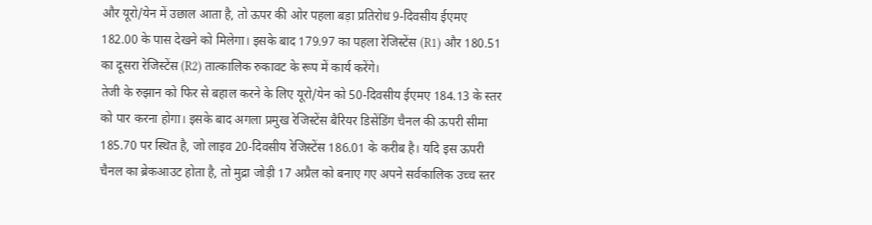और यूरो/येन में उछाल आता है, तो ऊपर की ओर पहला बड़ा प्रतिरोध 9-दिवसीय ईएमए 182.00 के पास देखने को मिलेगा। इसके बाद 179.97 का पहला रेजिस्टेंस (R1) और 180.51 का दूसरा रेजिस्टेंस (R2) तात्कालिक रुकावट के रूप में कार्य करेंगे।
तेजी के रुझान को फिर से बहाल करने के लिए यूरो/येन को 50-दिवसीय ईएमए 184.13 के स्तर को पार करना होगा। इसके बाद अगला प्रमुख रेजिस्टेंस बैरियर डिसेंडिंग चैनल की ऊपरी सीमा 185.70 पर स्थित है, जो लाइव 20-दिवसीय रेजिस्टेंस 186.01 के करीब है। यदि इस ऊपरी चैनल का ब्रेकआउट होता है, तो मुद्रा जोड़ी 17 अप्रैल को बनाए गए अपने सर्वकालिक उच्च स्तर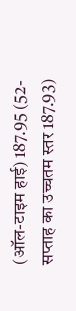(ऑल-टाइम हाई) 187.95 (52-सप्ताह का उच्चतम स्तर 187.93)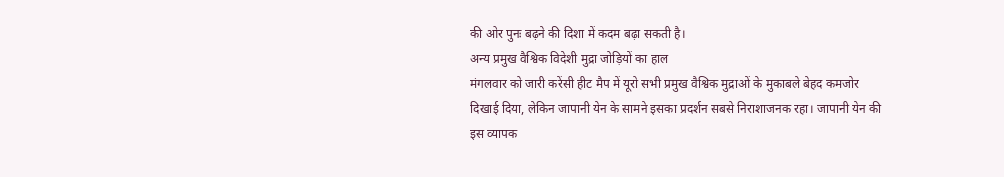की ओर पुनः बढ़ने की दिशा में कदम बढ़ा सकती है।
अन्य प्रमुख वैश्विक विदेशी मुद्रा जोड़ियों का हाल
मंगलवार को जारी करेंसी हीट मैप में यूरो सभी प्रमुख वैश्विक मुद्राओं के मुकाबले बेहद कमजोर दिखाई दिया, लेकिन जापानी येन के सामने इसका प्रदर्शन सबसे निराशाजनक रहा। जापानी येन की इस व्यापक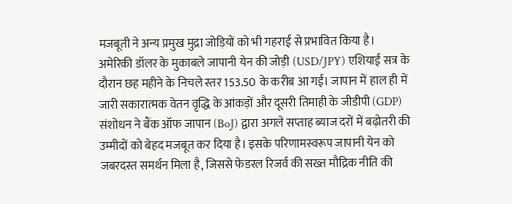मजबूती ने अन्य प्रमुख मुद्रा जोड़ियों को भी गहराई से प्रभावित किया है।
अमेरिकी डॉलर के मुकाबले जापानी येन की जोड़ी (USD/JPY) एशियाई सत्र के दौरान छह महीने के निचले स्तर 153.50 के करीब आ गई। जापान में हाल ही में जारी सकारात्मक वेतन वृद्धि के आंकड़ों और दूसरी तिमाही के जीडीपी (GDP) संशोधन ने बैंक ऑफ जापान (BoJ) द्वारा अगले सप्ताह ब्याज दरों में बढ़ोतरी की उम्मीदों को बेहद मजबूत कर दिया है। इसके परिणामस्वरूप जापानी येन को जबरदस्त समर्थन मिला है, जिससे फेडरल रिजर्व की सख्त मौद्रिक नीति की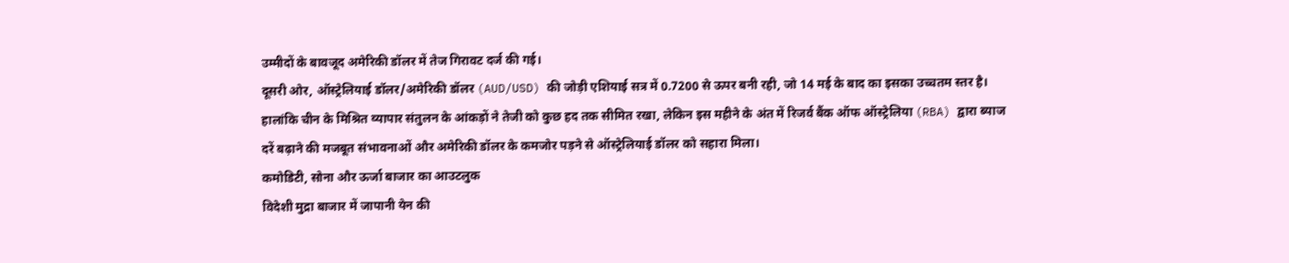उम्मीदों के बावजूद अमेरिकी डॉलर में तेज गिरावट दर्ज की गई।
दूसरी ओर, ऑस्ट्रेलियाई डॉलर/अमेरिकी डॉलर (AUD/USD) की जोड़ी एशियाई सत्र में 0.7200 से ऊपर बनी रही, जो 14 मई के बाद का इसका उच्चतम स्तर है। हालांकि चीन के मिश्रित व्यापार संतुलन के आंकड़ों ने तेजी को कुछ हद तक सीमित रखा, लेकिन इस महीने के अंत में रिजर्व बैंक ऑफ ऑस्ट्रेलिया (RBA) द्वारा ब्याज दरें बढ़ाने की मजबूत संभावनाओं और अमेरिकी डॉलर के कमजोर पड़ने से ऑस्ट्रेलियाई डॉलर को सहारा मिला।
कमोडिटी, सोना और ऊर्जा बाजार का आउटलुक
विदेशी मुद्रा बाजार में जापानी येन की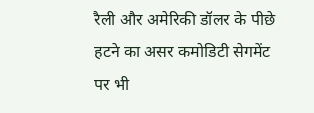रैली और अमेरिकी डॉलर के पीछे हटने का असर कमोडिटी सेगमेंट पर भी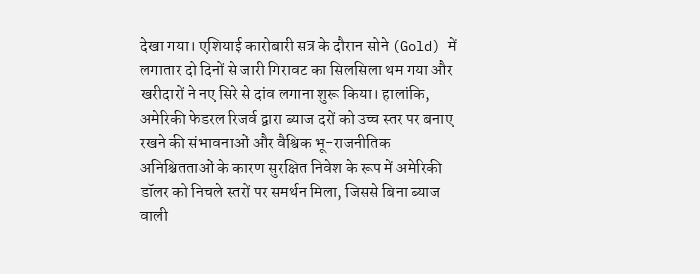देखा गया। एशियाई कारोबारी सत्र के दौरान सोने (Gold) में लगातार दो दिनों से जारी गिरावट का सिलसिला थम गया और खरीदारों ने नए सिरे से दांव लगाना शुरू किया। हालांकि, अमेरिकी फेडरल रिजर्व द्वारा ब्याज दरों को उच्च स्तर पर बनाए रखने की संभावनाओं और वैश्विक भू-राजनीतिक अनिश्चितताओं के कारण सुरक्षित निवेश के रूप में अमेरिकी डॉलर को निचले स्तरों पर समर्थन मिला, जिससे बिना ब्याज वाली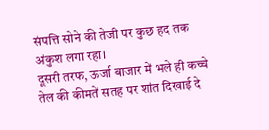संपत्ति सोने की तेजी पर कुछ हद तक अंकुश लगा रहा।
दूसरी तरफ, ऊर्जा बाजार में भले ही कच्चे तेल की कीमतें सतह पर शांत दिखाई दे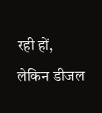रही हों, लेकिन डीजल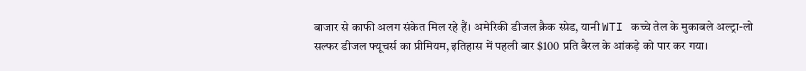बाजार से काफी अलग संकेत मिल रहे हैं। अमेरिकी डीजल क्रैक स्प्रेड, यानी WTI कच्चे तेल के मुकाबले अल्ट्रा-लो सल्फर डीजल फ्यूचर्स का प्रीमियम, इतिहास में पहली बार $100 प्रति बैरल के आंकड़े को पार कर गया।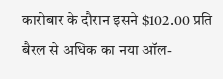कारोबार के दौरान इसने $102.00 प्रति बैरल से अधिक का नया ऑल-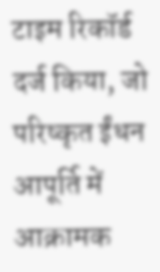टाइम रिकॉर्ड दर्ज किया, जो परिष्कृत ईंधन आपूर्ति में आक्रामक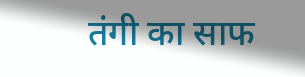तंगी का साफ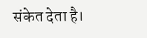संकेत देता है।